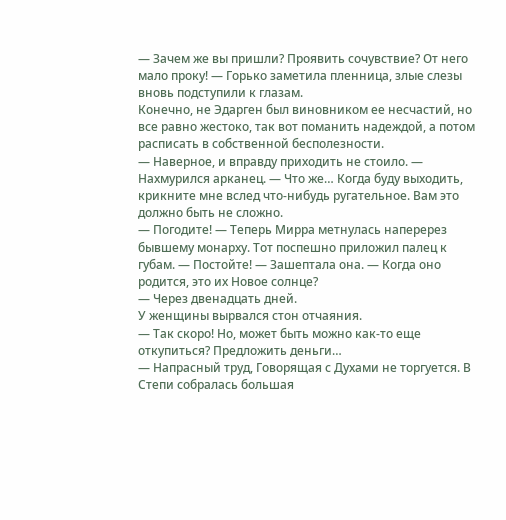— Зачем же вы пришли? Проявить сочувствие? От него мало проку! — Горько заметила пленница, злые слезы вновь подступили к глазам.
Конечно, не Эдарген был виновником ее несчастий, но все равно жестоко, так вот поманить надеждой, а потом расписать в собственной бесполезности.
— Наверное, и вправду приходить не стоило. — Нахмурился арканец. — Что же… Когда буду выходить, крикните мне вслед что-нибудь ругательное. Вам это должно быть не сложно.
— Погодите! — Теперь Мирра метнулась наперерез бывшему монарху. Тот поспешно приложил палец к губам. — Постойте! — Зашептала она. — Когда оно родится, это их Новое солнце?
— Через двенадцать дней.
У женщины вырвался стон отчаяния.
— Так скоро! Но, может быть можно как-то еще откупиться? Предложить деньги…
— Напрасный труд, Говорящая с Духами не торгуется. В Степи собралась большая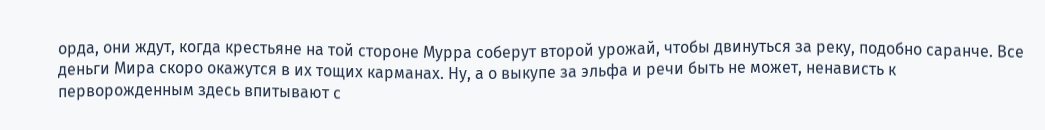орда, они ждут, когда крестьяне на той стороне Мурра соберут второй урожай, чтобы двинуться за реку, подобно саранче. Все деньги Мира скоро окажутся в их тощих карманах. Ну, а о выкупе за эльфа и речи быть не может, ненависть к перворожденным здесь впитывают с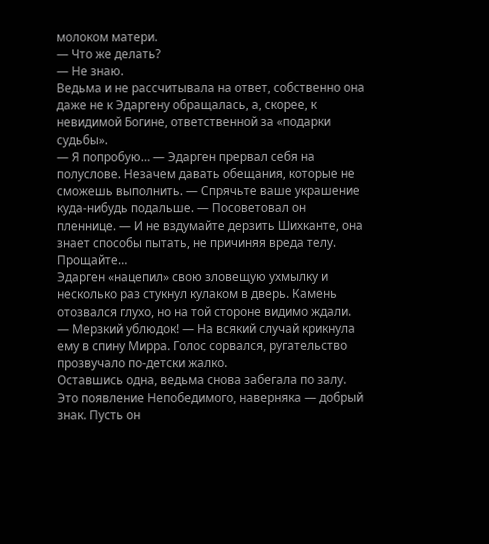молоком матери.
— Что же делать?
— Не знаю.
Ведьма и не рассчитывала на ответ, собственно она даже не к Эдаргену обращалась, а, скорее, к невидимой Богине, ответственной за «подарки судьбы».
— Я попробую… — Эдарген прервал себя на полуслове. Незачем давать обещания, которые не сможешь выполнить. — Спрячьте ваше украшение куда-нибудь подальше. — Посоветовал он пленнице. — И не вздумайте дерзить Шихканте, она знает способы пытать, не причиняя вреда телу. Прощайте…
Эдарген «нацепил» свою зловещую ухмылку и несколько раз стукнул кулаком в дверь. Камень отозвался глухо, но на той стороне видимо ждали.
— Мерзкий ублюдок! — На всякий случай крикнула ему в спину Мирра. Голос сорвался, ругательство прозвучало по-детски жалко.
Оставшись одна, ведьма снова забегала по залу. Это появление Непобедимого, наверняка — добрый знак. Пусть он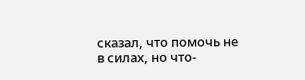сказал, что помочь не в силах, но что-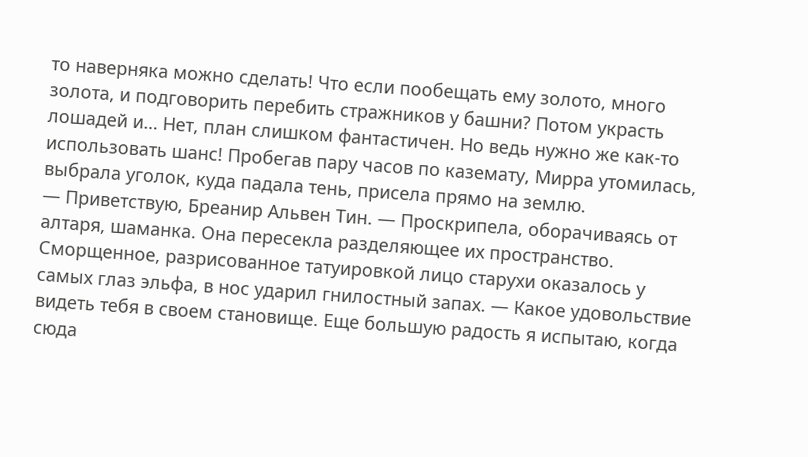то наверняка можно сделать! Что если пообещать ему золото, много золота, и подговорить перебить стражников у башни? Потом украсть лошадей и… Нет, план слишком фантастичен. Но ведь нужно же как-то использовать шанс! Пробегав пару часов по каземату, Мирра утомилась, выбрала уголок, куда падала тень, присела прямо на землю.
— Приветствую, Бреанир Альвен Тин. — Проскрипела, оборачиваясь от алтаря, шаманка. Она пересекла разделяющее их пространство. Сморщенное, разрисованное татуировкой лицо старухи оказалось у самых глаз эльфа, в нос ударил гнилостный запах. — Какое удовольствие видеть тебя в своем становище. Еще большую радость я испытаю, когда сюда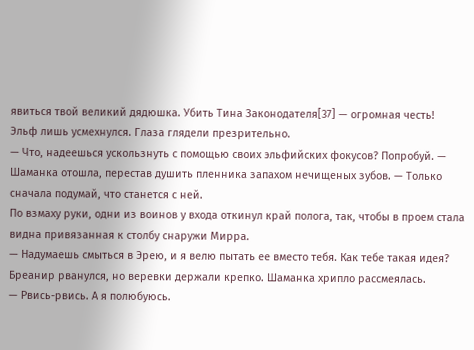явиться твой великий дядюшка. Убить Тина Законодателя[37] — огромная честь!
Эльф лишь усмехнулся. Глаза глядели презрительно.
— Что, надеешься ускользнуть с помощью своих эльфийских фокусов? Попробуй. — Шаманка отошла, перестав душить пленника запахом нечищеных зубов. — Только сначала подумай, что станется с ней.
По взмаху руки, одни из воинов у входа откинул край полога, так, чтобы в проем стала видна привязанная к столбу снаружи Мирра.
— Надумаешь смыться в Эрею, и я велю пытать ее вместо тебя. Как тебе такая идея?
Бреанир рванулся, но веревки держали крепко. Шаманка хрипло рассмеялась.
— Рвись-рвись. А я полюбуюсь.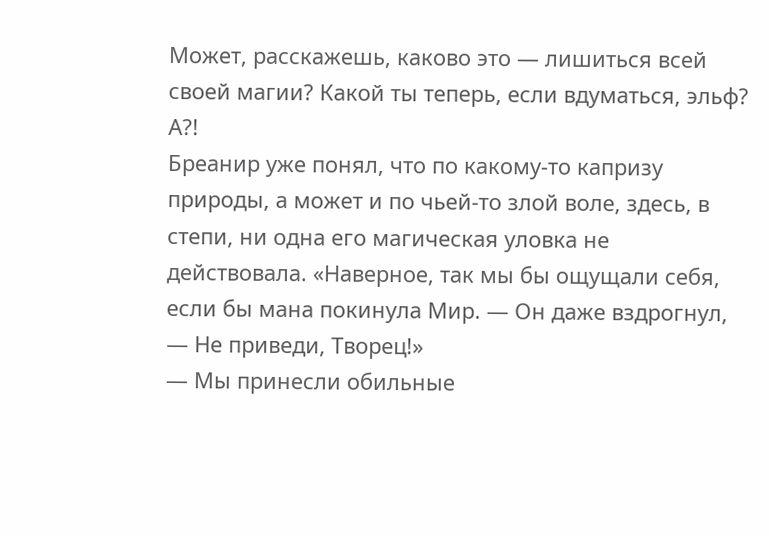Может, расскажешь, каково это — лишиться всей своей магии? Какой ты теперь, если вдуматься, эльф? А?!
Бреанир уже понял, что по какому-то капризу природы, а может и по чьей-то злой воле, здесь, в степи, ни одна его магическая уловка не действовала. «Наверное, так мы бы ощущали себя, если бы мана покинула Мир. — Он даже вздрогнул, — Не приведи, Творец!»
— Мы принесли обильные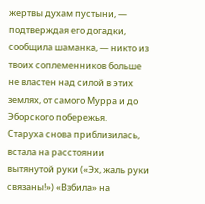жертвы духам пустыни, — подтверждая его догадки, сообщила шаманка, — никто из твоих соплеменников больше не властен над силой в этих землях, от самого Мурра и до Эборского побережья.
Старуха снова приблизилась, встала на расстоянии вытянутой руки («Эх, жаль руки связаны!») «Взбила» на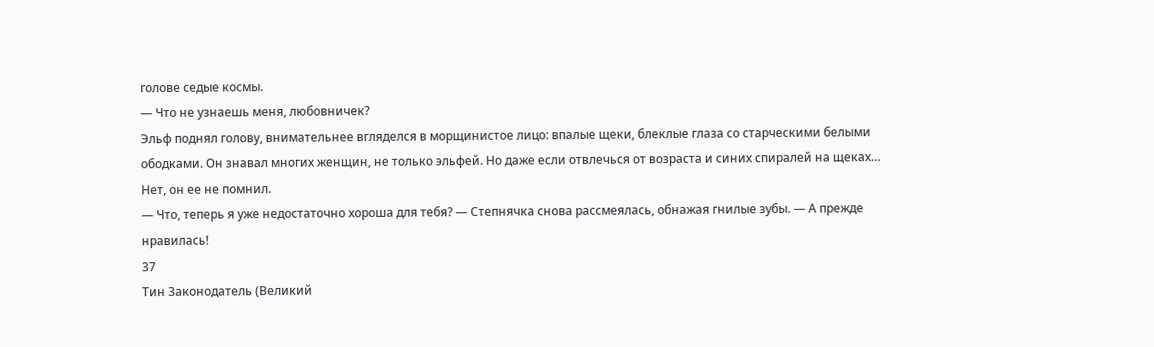голове седые космы.
— Что не узнаешь меня, любовничек?
Эльф поднял голову, внимательнее вгляделся в морщинистое лицо: впалые щеки, блеклые глаза со старческими белыми ободками. Он знавал многих женщин, не только эльфей. Но даже если отвлечься от возраста и синих спиралей на щеках… Нет, он ее не помнил.
— Что, теперь я уже недостаточно хороша для тебя? — Степнячка снова рассмеялась, обнажая гнилые зубы. — А прежде нравилась!
37
Тин Законодатель (Великий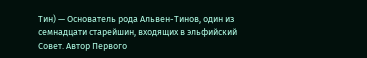Тин) — Основатель рода Альвен-Тинов, один из семнадцати старейшин, входящих в эльфийский Совет. Автор Первого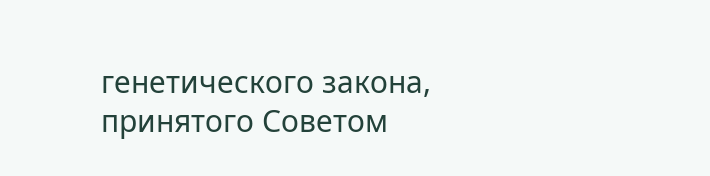генетического закона, принятого Советом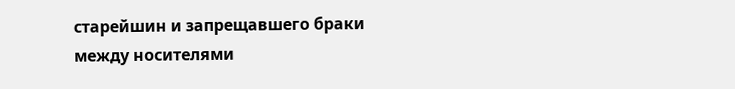старейшин и запрещавшего браки между носителями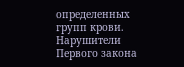определенных групп крови. Нарушители Первого закона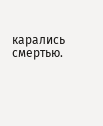карались смертью.